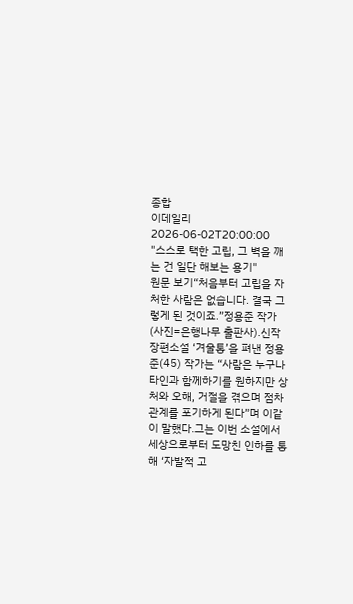종합
이데일리
2026-06-02T20:00:00
"스스로 택한 고립, 그 벽을 깨는 건 일단 해보는 용기"
원문 보기“처음부터 고립을 자처한 사람은 없습니다. 결국 그렇게 된 것이죠.”정용준 작가(사진=은행나무 출판사).신작 장편소설 ‘겨울통’을 펴낸 정용준(45) 작가는 “사람은 누구나 타인과 함께하기를 원하지만 상처와 오해, 거절을 겪으며 점차 관계를 포기하게 된다”며 이같이 말했다.그는 이번 소설에서 세상으로부터 도망친 인하를 통해 ‘자발적 고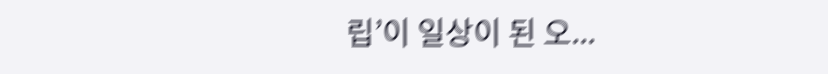립’이 일상이 된 오...